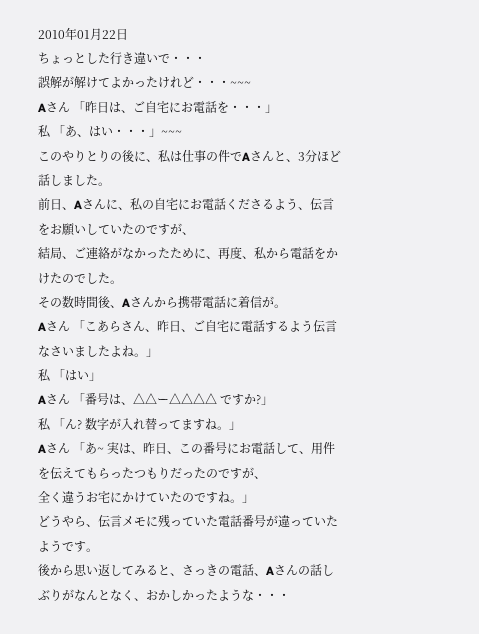2010年01月22日
ちょっとした行き違いで・・・
誤解が解けてよかったけれど・・・~~~
Aさん 「昨日は、ご自宅にお電話を・・・」
私 「あ、はい・・・」~~~
このやりとりの後に、私は仕事の件でAさんと、3分ほど話しました。
前日、Aさんに、私の自宅にお電話くださるよう、伝言をお願いしていたのですが、
結局、ご連絡がなかったために、再度、私から電話をかけたのでした。
その数時間後、Aさんから携帯電話に着信が。
Aさん 「こあらさん、昨日、ご自宅に電話するよう伝言なさいましたよね。」
私 「はい」
Aさん 「番号は、△△ー△△△△ ですか?」
私 「ん? 数字が入れ替ってますね。」
Aさん 「あ~ 実は、昨日、この番号にお電話して、用件を伝えてもらったつもりだったのですが、
全く違うお宅にかけていたのですね。」
どうやら、伝言メモに残っていた電話番号が違っていたようです。
後から思い返してみると、さっきの電話、Aさんの話しぶりがなんとなく、おかしかったような・・・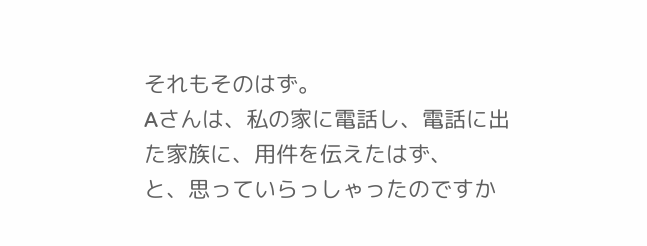それもそのはず。
Aさんは、私の家に電話し、電話に出た家族に、用件を伝えたはず、
と、思っていらっしゃったのですか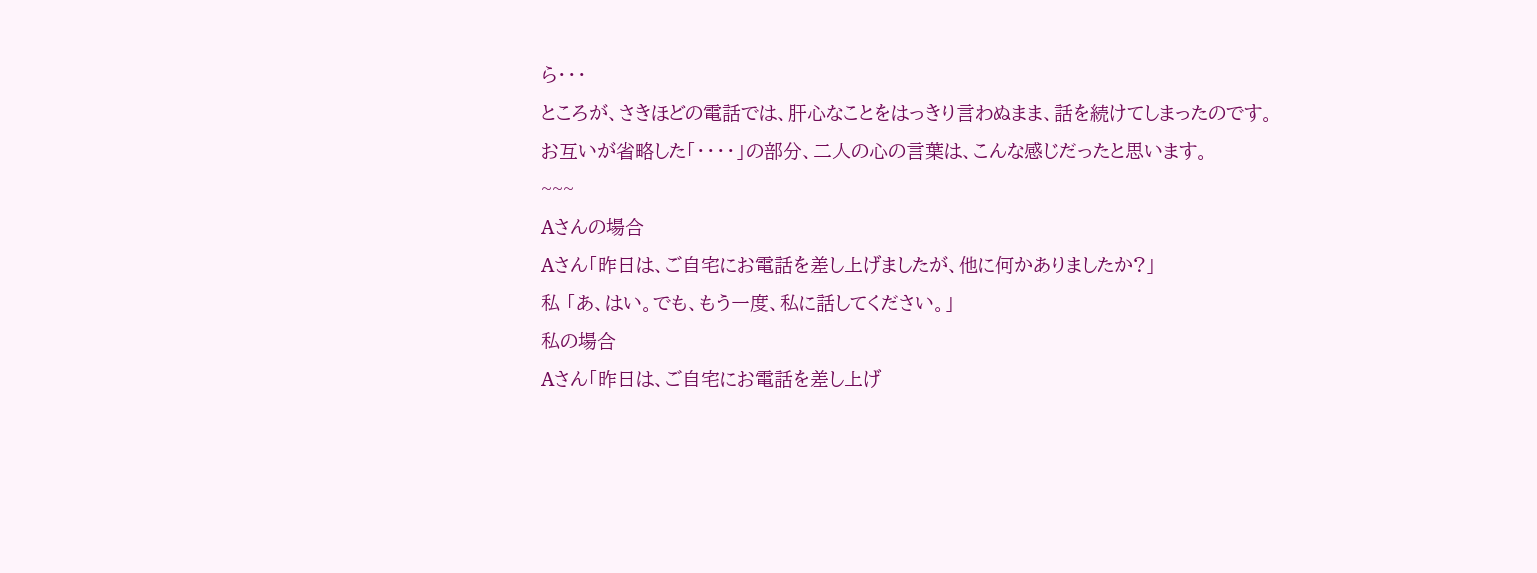ら・・・
ところが、さきほどの電話では、肝心なことをはっきり言わぬまま、話を続けてしまったのです。
お互いが省略した「・・・・」の部分、二人の心の言葉は、こんな感じだったと思います。
~~~
Aさんの場合
Aさん「昨日は、ご自宅にお電話を差し上げましたが、他に何かありましたか?」
私 「あ、はい。でも、もう一度、私に話してください。」
私の場合
Aさん「昨日は、ご自宅にお電話を差し上げ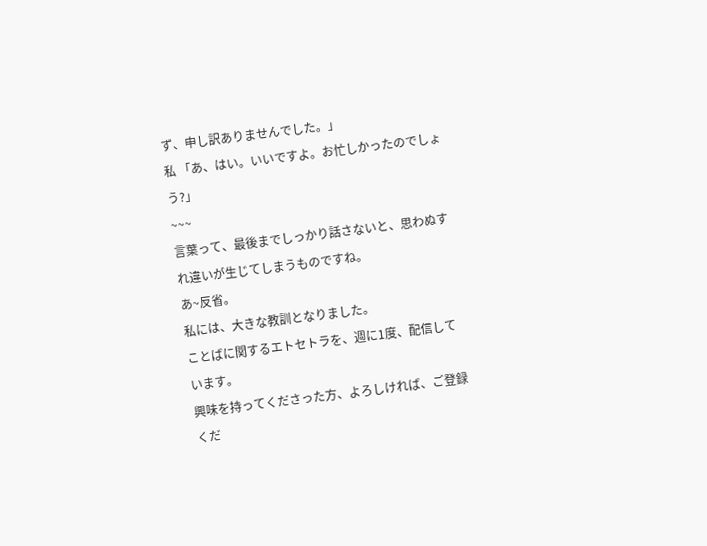ず、申し訳ありませんでした。」
私 「あ、はい。いいですよ。お忙しかったのでしょう?」
~~~
言葉って、最後までしっかり話さないと、思わぬすれ違いが生じてしまうものですね。
あ~反省。
私には、大きな教訓となりました。
ことばに関するエトセトラを、週に1度、配信しています。
興味を持ってくださった方、よろしければ、ご登録くだ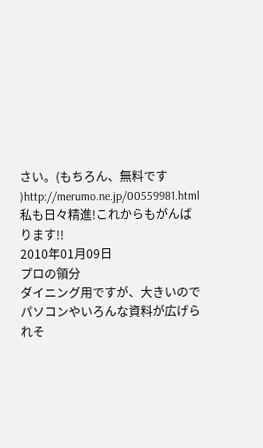さい。(もちろん、無料です
)http://merumo.ne.jp/00559981.html
私も日々精進!これからもがんばります!!
2010年01月09日
プロの領分
ダイニング用ですが、大きいのでパソコンやいろんな資料が広げられそ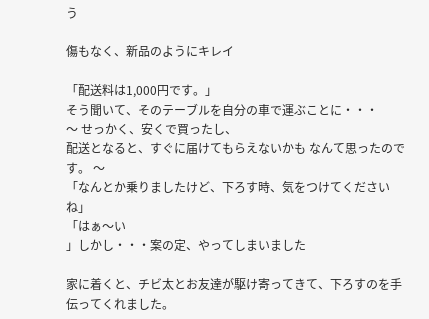う

傷もなく、新品のようにキレイ

「配送料は1,000円です。」
そう聞いて、そのテーブルを自分の車で運ぶことに・・・
〜 せっかく、安くで買ったし、
配送となると、すぐに届けてもらえないかも なんて思ったのです。 〜
「なんとか乗りましたけど、下ろす時、気をつけてくださいね」
「はぁ〜い
」しかし・・・案の定、やってしまいました

家に着くと、チビ太とお友達が駆け寄ってきて、下ろすのを手伝ってくれました。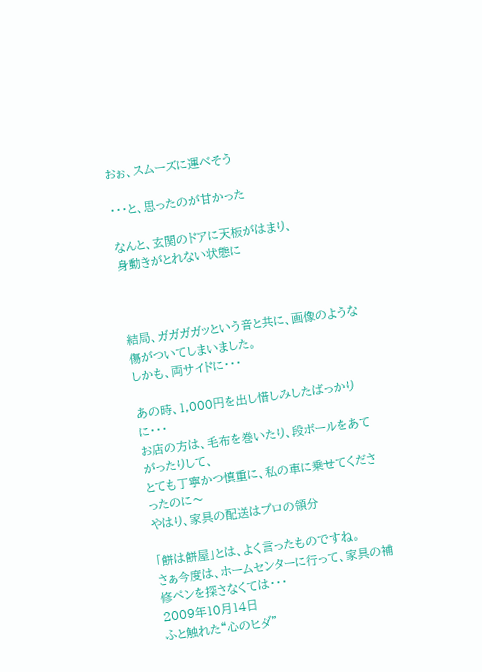おぉ、スムーズに運べそう

・・・と、思ったのが甘かった

なんと、玄関のドアに天板がはまり、
身動きがとれない状態に



結局、ガガガガッという音と共に、画像のような傷がついてしまいました。
しかも、両サイドに・・・

あの時、1,000円を出し惜しみしたばっかりに・・・
お店の方は、毛布を巻いたり、段ボールをあてがったりして、
とても丁寧かつ慎重に、私の車に乗せてくださったのに〜
やはり、家具の配送はプロの領分

「餅は餅屋」とは、よく言ったものですね。
さぁ今度は、ホームセンターに行って、家具の補修ペンを探さなくては・・・
2009年10月14日
ふと触れた“心のヒダ”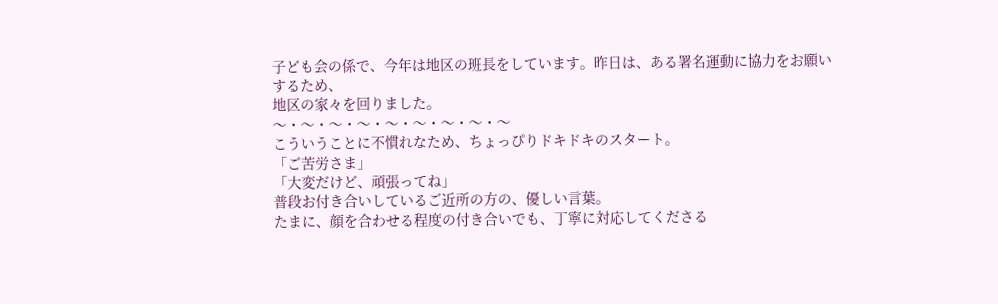子ども会の係で、今年は地区の班長をしています。昨日は、ある署名運動に協力をお願いするため、
地区の家々を回りました。
〜・〜・〜・〜・〜・〜・〜・〜・〜
こういうことに不慣れなため、ちょっぴりドキドキのスタート。
「ご苦労さま」
「大変だけど、頑張ってね」
普段お付き合いしているご近所の方の、優しい言葉。
たまに、顔を合わせる程度の付き合いでも、丁寧に対応してくださる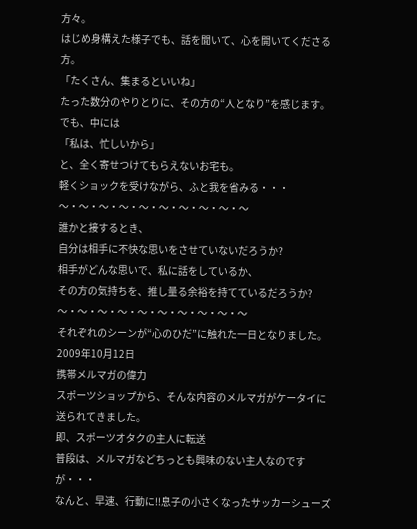方々。
はじめ身構えた様子でも、話を聞いて、心を開いてくださる方。
「たくさん、集まるといいね」
たった数分のやりとりに、その方の“人となり”を感じます。
でも、中には
「私は、忙しいから」
と、全く寄せつけてもらえないお宅も。
軽くショックを受けながら、ふと我を省みる・・・
〜・〜・〜・〜・〜・〜・〜・〜・〜・〜
誰かと接するとき、
自分は相手に不快な思いをさせていないだろうか?
相手がどんな思いで、私に話をしているか、
その方の気持ちを、推し量る余裕を持てているだろうか?
〜・〜・〜・〜・〜・〜・〜・〜・〜・〜
それぞれのシーンが“心のひだ”に触れた一日となりました。
2009年10月12日
携帯メルマガの偉力
スポーツショップから、そんな内容のメルマガがケータイに送られてきました。
即、スポーツオタクの主人に転送
普段は、メルマガなどちっとも興味のない主人なのですが・・・
なんと、早速、行動に!!息子の小さくなったサッカーシューズ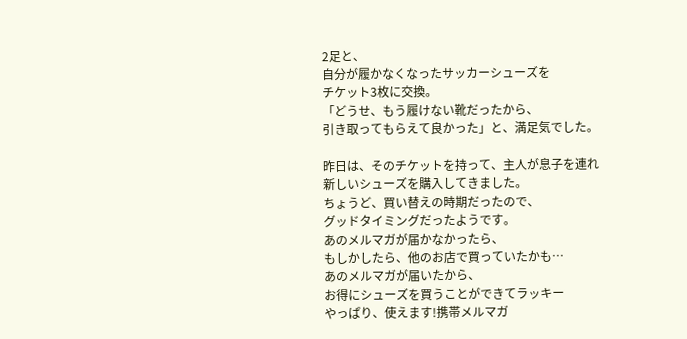2足と、
自分が履かなくなったサッカーシューズを
チケット3枚に交換。
「どうせ、もう履けない靴だったから、
引き取ってもらえて良かった」と、満足気でした。

昨日は、そのチケットを持って、主人が息子を連れ
新しいシューズを購入してきました。
ちょうど、買い替えの時期だったので、
グッドタイミングだったようです。
あのメルマガが届かなかったら、
もしかしたら、他のお店で買っていたかも…
あのメルマガが届いたから、
お得にシューズを買うことができてラッキー
やっぱり、使えます!携帯メルマガ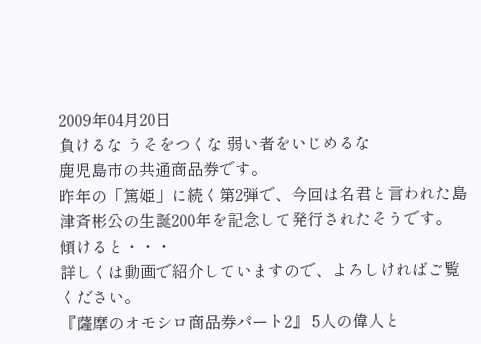2009年04月20日
負けるな うそをつくな 弱い者をいじめるな
鹿児島市の共通商品券です。
昨年の「篤姫」に続く第2弾で、今回は名君と言われた島津斉彬公の生誕200年を記念して発行されたそうです。
傾けると・・・
詳しくは動画で紹介していますので、よろしければご覧ください。
『薩摩のオモシロ商品券パート2』 5人の偉人と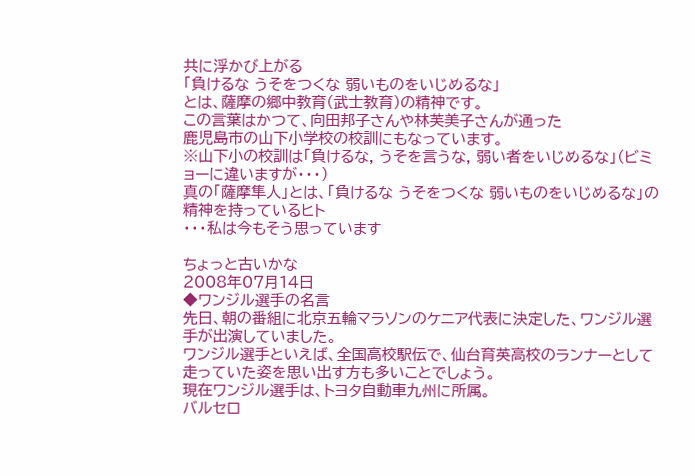共に浮かび上がる
「負けるな うそをつくな 弱いものをいじめるな」
とは、薩摩の郷中教育(武士教育)の精神です。
この言葉はかつて、向田邦子さんや林芙美子さんが通った
鹿児島市の山下小学校の校訓にもなっています。
※山下小の校訓は「負けるな, うそを言うな, 弱い者をいじめるな」(ビミョーに違いますが・・・)
真の「薩摩隼人」とは、「負けるな うそをつくな 弱いものをいじめるな」の精神を持っているヒト
・・・私は今もそう思っています

ちょっと古いかな
2008年07月14日
◆ワンジル選手の名言
先日、朝の番組に北京五輪マラソンのケニア代表に決定した、ワンジル選手が出演していました。
ワンジル選手といえば、全国高校駅伝で、仙台育英高校のランナーとして
走っていた姿を思い出す方も多いことでしょう。
現在ワンジル選手は、トヨタ自動車九州に所属。
バルセロ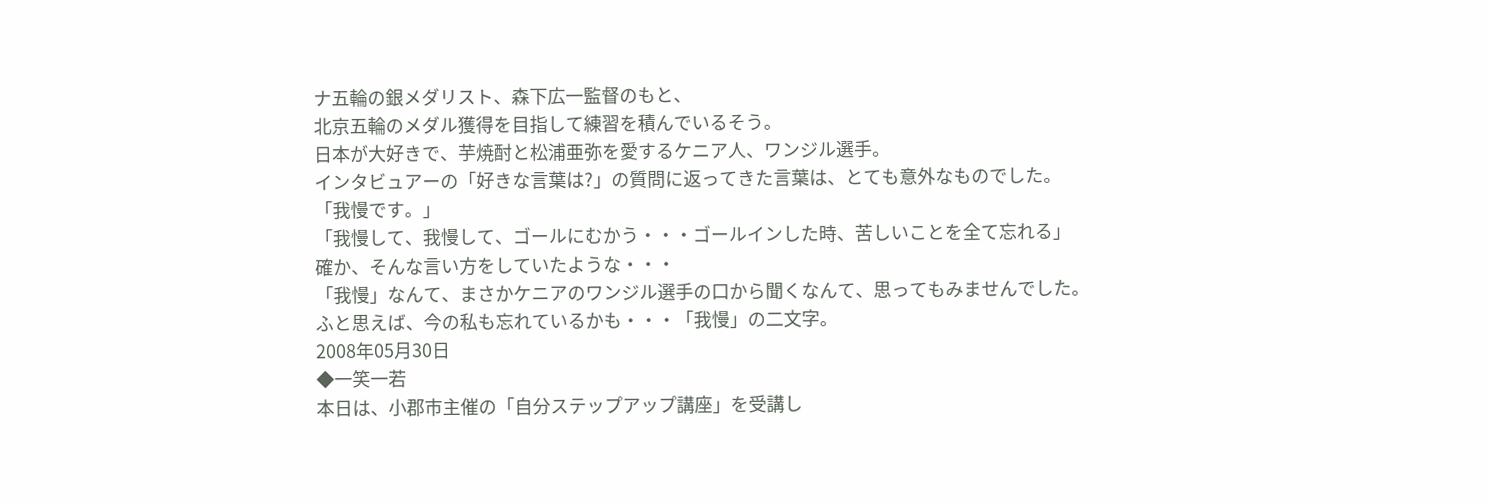ナ五輪の銀メダリスト、森下広一監督のもと、
北京五輪のメダル獲得を目指して練習を積んでいるそう。
日本が大好きで、芋焼酎と松浦亜弥を愛するケニア人、ワンジル選手。
インタビュアーの「好きな言葉は?」の質問に返ってきた言葉は、とても意外なものでした。
「我慢です。」
「我慢して、我慢して、ゴールにむかう・・・ゴールインした時、苦しいことを全て忘れる」
確か、そんな言い方をしていたような・・・
「我慢」なんて、まさかケニアのワンジル選手の口から聞くなんて、思ってもみませんでした。
ふと思えば、今の私も忘れているかも・・・「我慢」の二文字。
2008年05月30日
◆一笑一若
本日は、小郡市主催の「自分ステップアップ講座」を受講し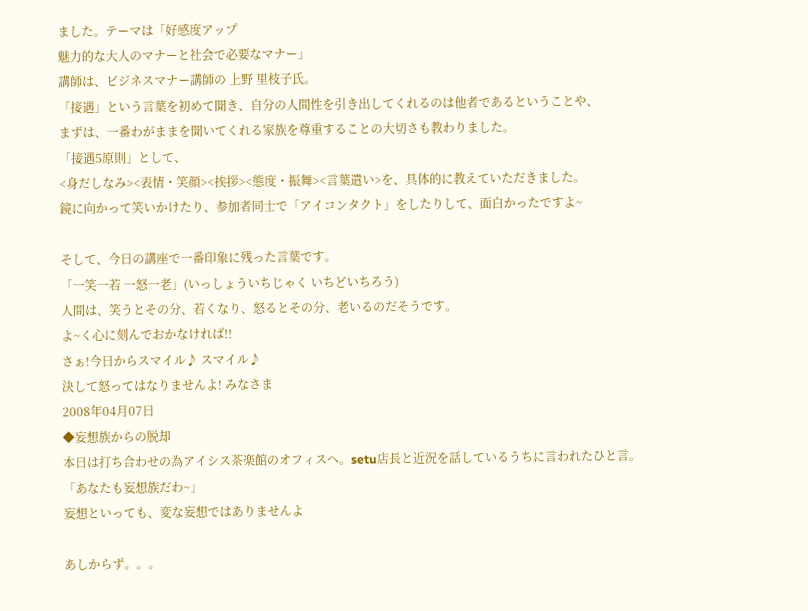ました。テーマは「好感度アップ
魅力的な大人のマナーと社会で必要なマナー」
講師は、ビジネスマナー講師の 上野 里枝子氏。
「接遇」という言葉を初めて聞き、自分の人間性を引き出してくれるのは他者であるということや、
まずは、一番わがままを聞いてくれる家族を尊重することの大切さも教わりました。
「接遇5原則」として、
<身だしなみ><表情・笑顔><挨拶><態度・振舞><言葉遣い>を、具体的に教えていただきました。
鏡に向かって笑いかけたり、参加者同士で「アイコンタクト」をしたりして、面白かったですよ~

そして、今日の講座で一番印象に残った言葉です。
「一笑一若 一怒一老」(いっしょういちじゃく いちどいちろう)
人間は、笑うとその分、若くなり、怒るとその分、老いるのだそうです。
よ~く心に刻んでおかなければ!!
さぁ!今日からスマイル♪ スマイル♪
決して怒ってはなりませんよ! みなさま
2008年04月07日
◆妄想族からの脱却
本日は打ち合わせの為アイシス茶楽館のオフィスへ。setu店長と近況を話しているうちに言われたひと言。
「あなたも妄想族だわ~」
妄想といっても、変な妄想ではありませんよ

あしからず。。。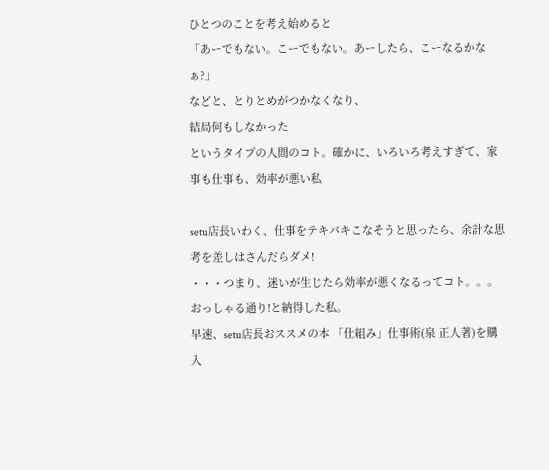ひとつのことを考え始めると
「あーでもない。こーでもない。あーしたら、こーなるかなぁ?」
などと、とりとめがつかなくなり、
結局何もしなかった
というタイプの人間のコト。確かに、いろいろ考えすぎて、家事も仕事も、効率が悪い私

setu店長いわく、仕事をテキパキこなそうと思ったら、余計な思考を差しはさんだらダメ!
・・・つまり、迷いが生じたら効率が悪くなるってコト。。。
おっしゃる通り!と納得した私。
早速、setu店長おススメの本 「仕組み」仕事術(泉 正人著)を購入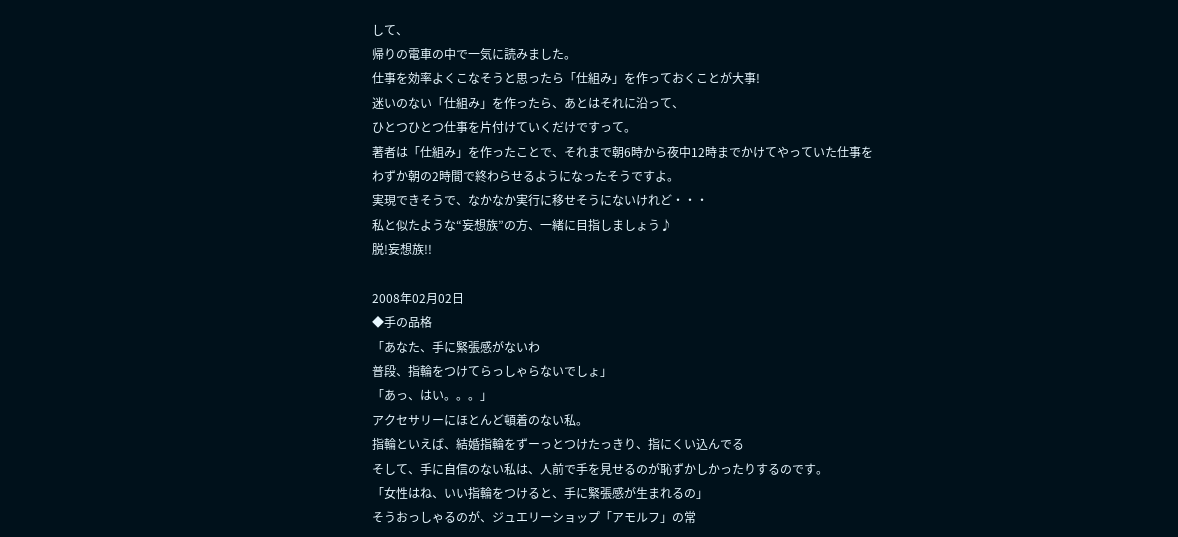して、
帰りの電車の中で一気に読みました。
仕事を効率よくこなそうと思ったら「仕組み」を作っておくことが大事!
迷いのない「仕組み」を作ったら、あとはそれに沿って、
ひとつひとつ仕事を片付けていくだけですって。
著者は「仕組み」を作ったことで、それまで朝6時から夜中12時までかけてやっていた仕事を
わずか朝の2時間で終わらせるようになったそうですよ。
実現できそうで、なかなか実行に移せそうにないけれど・・・
私と似たような“妄想族”の方、一緒に目指しましょう♪
脱!妄想族!!

2008年02月02日
◆手の品格
「あなた、手に緊張感がないわ
普段、指輪をつけてらっしゃらないでしょ」
「あっ、はい。。。」
アクセサリーにほとんど頓着のない私。
指輪といえば、結婚指輪をずーっとつけたっきり、指にくい込んでる
そして、手に自信のない私は、人前で手を見せるのが恥ずかしかったりするのです。
「女性はね、いい指輪をつけると、手に緊張感が生まれるの」
そうおっしゃるのが、ジュエリーショップ「アモルフ」の常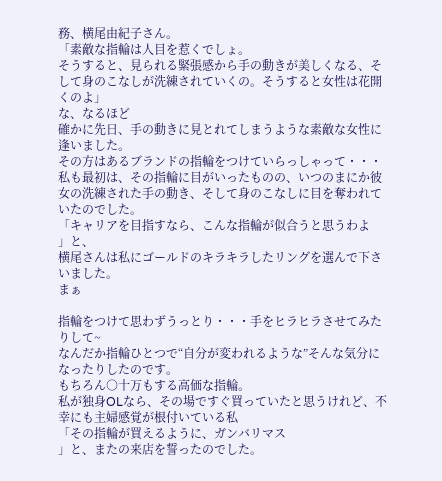務、横尾由紀子さん。
「素敵な指輪は人目を惹くでしょ。
そうすると、見られる緊張感から手の動きが美しくなる、そして身のこなしが洗練されていくの。そうすると女性は花開くのよ」
な、なるほど
確かに先日、手の動きに見とれてしまうような素敵な女性に逢いました。
その方はあるブランドの指輪をつけていらっしゃって・・・
私も最初は、その指輪に目がいったものの、いつのまにか彼女の洗練された手の動き、そして身のこなしに目を奪われていたのでした。
「キャリアを目指すなら、こんな指輪が似合うと思うわよ
」と、
横尾さんは私にゴールドのキラキラしたリングを選んで下さいました。
まぁ

指輪をつけて思わずうっとり・・・手をヒラヒラさせてみたりして~
なんだか指輪ひとつで“自分が変われるような”そんな気分になったりしたのです。
もちろん○十万もする高価な指輪。
私が独身OLなら、その場ですぐ買っていたと思うけれど、不幸にも主婦感覚が根付いている私
「その指輪が買えるように、ガンバリマス
」と、またの来店を誓ったのでした。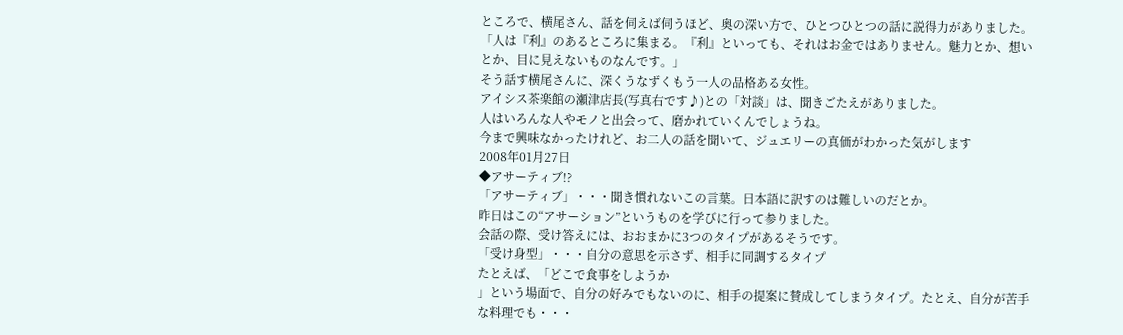ところで、横尾さん、話を伺えば伺うほど、奥の深い方で、ひとつひとつの話に説得力がありました。
「人は『利』のあるところに集まる。『利』といっても、それはお金ではありません。魅力とか、想いとか、目に見えないものなんです。」
そう話す横尾さんに、深くうなずくもう一人の品格ある女性。
アイシス茶楽館の瀬津店長(写真右です♪)との「対談」は、聞きごたえがありました。
人はいろんな人やモノと出会って、磨かれていくんでしょうね。
今まで興味なかったけれど、お二人の話を聞いて、ジュエリーの真価がわかった気がします
2008年01月27日
◆アサーティブ!?
「アサーティブ」・・・聞き慣れないこの言葉。日本語に訳すのは難しいのだとか。
昨日はこの“アサーション”というものを学びに行って参りました。
会話の際、受け答えには、おおまかに3つのタイプがあるそうです。
「受け身型」・・・自分の意思を示さず、相手に同調するタイプ
たとえば、「どこで食事をしようか
」という場面で、自分の好みでもないのに、相手の提案に賛成してしまうタイプ。たとえ、自分が苦手な料理でも・・・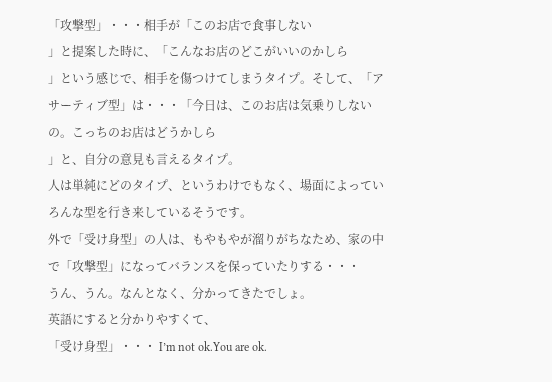「攻撃型」・・・相手が「このお店で食事しない
」と提案した時に、「こんなお店のどこがいいのかしら
」という感じで、相手を傷つけてしまうタイプ。そして、「アサーティブ型」は・・・「今日は、このお店は気乗りしないの。こっちのお店はどうかしら
」と、自分の意見も言えるタイプ。
人は単純にどのタイプ、というわけでもなく、場面によっていろんな型を行き来しているそうです。
外で「受け身型」の人は、もやもやが溜りがちなため、家の中で「攻撃型」になってバランスを保っていたりする・・・
うん、うん。なんとなく、分かってきたでしょ。
英語にすると分かりやすくて、
「受け身型」・・・ I’m not ok.You are ok.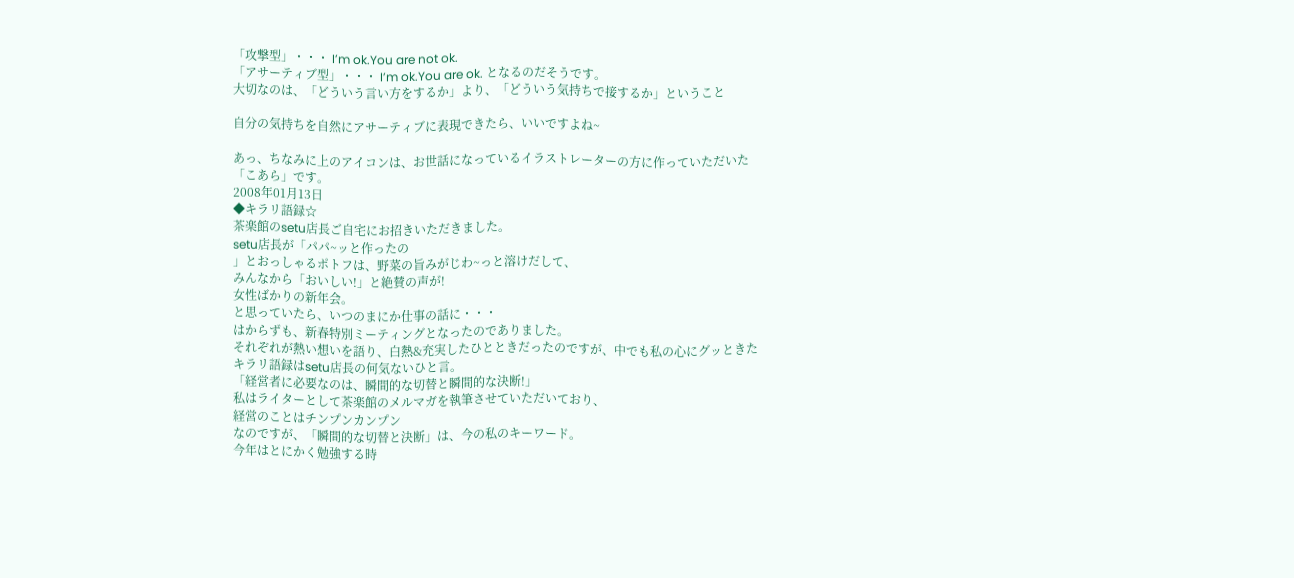「攻撃型」・・・ I’m ok.You are not ok.
「アサーティブ型」・・・ I’m ok.You are ok. となるのだそうです。
大切なのは、「どういう言い方をするか」より、「どういう気持ちで接するか」ということ

自分の気持ちを自然にアサーティブに表現できたら、いいですよね~

あっ、ちなみに上のアイコンは、お世話になっているイラストレーターの方に作っていただいた「こあら」です。
2008年01月13日
◆キラリ語録☆
茶楽館のsetu店長ご自宅にお招きいただきました。
setu店長が「パパ~ッと作ったの
」とおっしゃるポトフは、野菜の旨みがじわ~っと溶けだして、
みんなから「おいしい!」と絶賛の声が!
女性ばかりの新年会。
と思っていたら、いつのまにか仕事の話に・・・
はからずも、新春特別ミーティングとなったのでありました。
それぞれが熱い想いを語り、白熱&充実したひとときだったのですが、中でも私の心にグッときたキラリ語録はsetu店長の何気ないひと言。
「経営者に必要なのは、瞬間的な切替と瞬間的な決断!」
私はライターとして茶楽館のメルマガを執筆させていただいており、
経営のことはチンプンカンプン
なのですが、「瞬間的な切替と決断」は、今の私のキーワード。
今年はとにかく勉強する時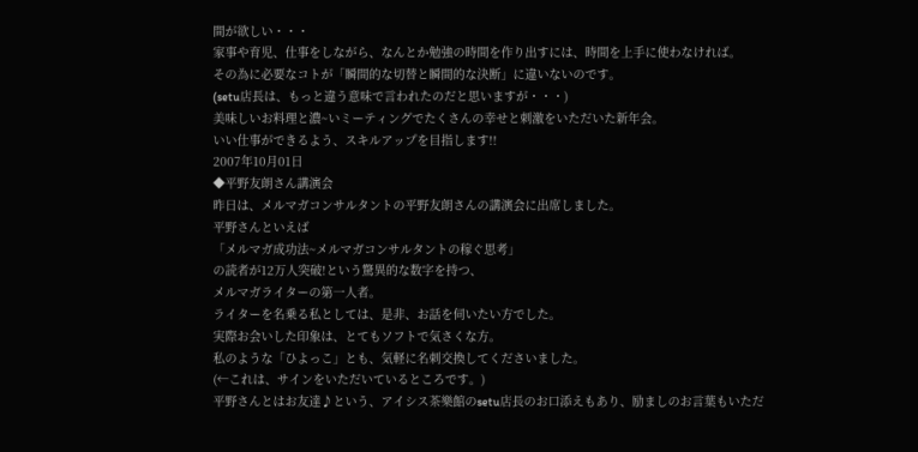間が欲しい・・・
家事や育児、仕事をしながら、なんとか勉強の時間を作り出すには、時間を上手に使わなければ。
その為に必要なコトが「瞬間的な切替と瞬間的な決断」に違いないのです。
(setu店長は、もっと違う意味で言われたのだと思いますが・・・)
美味しいお料理と濃~いミーティングでたくさんの幸せと刺激をいただいた新年会。
いい仕事ができるよう、スキルアップを目指します!!
2007年10月01日
◆平野友朗さん講演会
昨日は、メルマガコンサルタントの平野友朗さんの講演会に出席しました。
平野さんといえば
「メルマガ成功法~メルマガコンサルタントの稼ぐ思考」
の読者が12万人突破!という驚異的な数字を持つ、
メルマガライターの第一人者。
ライターを名乗る私としては、是非、お話を伺いたい方でした。
実際お会いした印象は、とてもソフトで気さくな方。
私のような「ひよっこ」とも、気軽に名刺交換してくださいました。
(←これは、サインをいただいているところです。)
平野さんとはお友達♪という、アイシス茶樂館のsetu店長のお口添えもあり、励ましのお言葉もいただ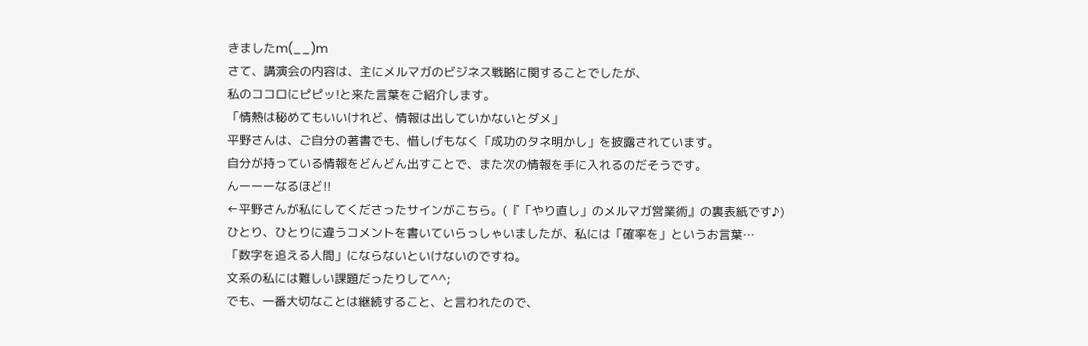きましたm(__)m
さて、講演会の内容は、主にメルマガのビジネス戦略に関することでしたが、
私のココロにピピッ!と来た言葉をご紹介します。
「情熱は秘めてもいいけれど、情報は出していかないとダメ」
平野さんは、ご自分の著書でも、惜しげもなく「成功のタネ明かし」を披露されています。
自分が持っている情報をどんどん出すことで、また次の情報を手に入れるのだそうです。
んーーーなるほど!!
←平野さんが私にしてくださったサインがこちら。(『「やり直し」のメルマガ営業術』の裏表紙です♪)
ひとり、ひとりに違うコメントを書いていらっしゃいましたが、私には「確率を」というお言葉…
「数字を追える人間」にならないといけないのですね。
文系の私には難しい課題だったりして^^;
でも、一番大切なことは継続すること、と言われたので、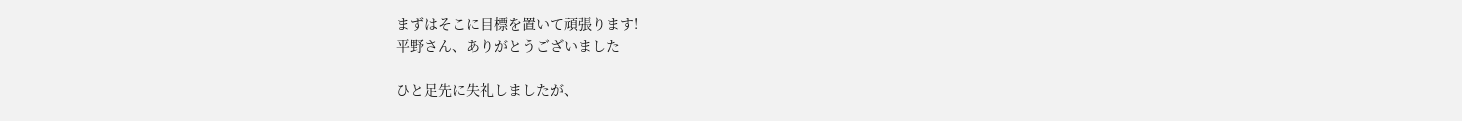まずはそこに目標を置いて頑張ります!
平野さん、ありがとうございました

ひと足先に失礼しましたが、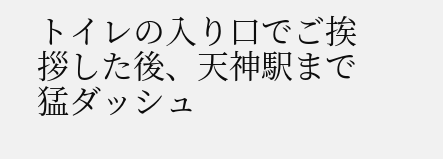トイレの入り口でご挨拶した後、天神駅まで猛ダッシュ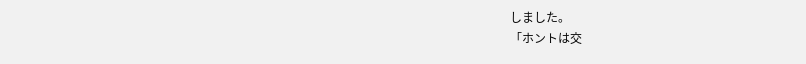しました。
「ホントは交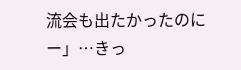流会も出たかったのにー」…きっ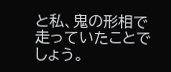と私、鬼の形相で走っていたことでしょう。